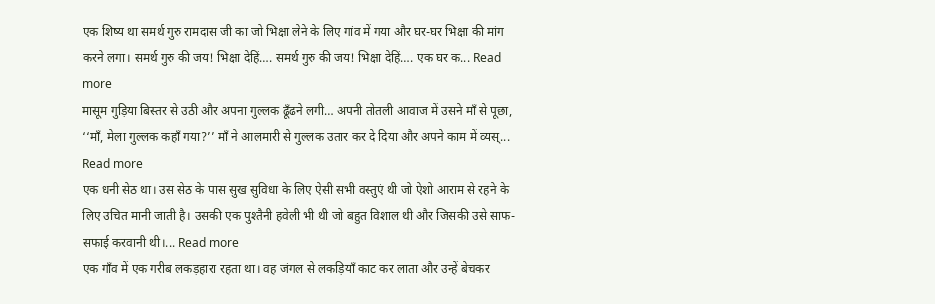एक शिष्य था समर्थ गुरु रामदास जी का जो भिक्षा लेने के लिए गांव में गया और घर-घर भिक्षा की मांग करने लगा। समर्थ गुरु की जय! भिक्षा देहिं…. समर्थ गुरु की जय! भिक्षा देहिं…. एक घर क... Read more
मासूम गुड़िया बिस्तर से उठी और अपना गुल्लक ढूँढने लगी… अपनी तोतली आवाज में उसने माँ से पूछा, ‘‘माँ, मेला गुल्लक कहाँ गया?’’ माँ ने आलमारी से गुल्लक उतार कर दे दिया और अपने काम में व्यस्... Read more
एक धनी सेठ था। उस सेठ के पास सुख सुविधा के लिए ऐसी सभी वस्तुएं थी जो ऐशो आराम से रहने के लिए उचित मानी जाती है। उसकी एक पुश्तैनी हवेली भी थी जो बहुत विशाल थी और जिसकी उसे साफ-सफाई करवानी थी।... Read more
एक गाँव में एक गरीब लकड़हारा रहता था। वह जंगल से लकड़ियाँ काट कर लाता और उन्हें बेचकर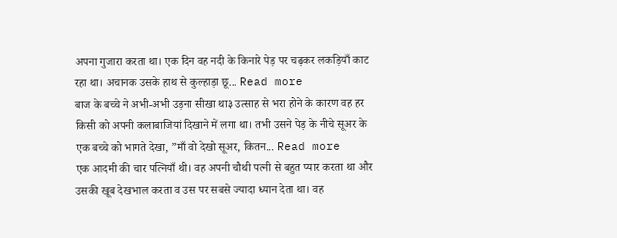अपना गुजारा करता था। एक दिन वह नदी के किनारे पेड़ पर चढ़कर लकड़ियाँ काट रहा था। अचानक उसके हाथ से कुल्हाड़ा छू... Read more
बाज के बच्चे ने अभी-अभी उड़ना सीखा था३ उत्साह से भरा होने के कारण वह हर किसी को अपनी कलाबाजियां दिखाने में लगा था। तभी उसने पेड़ के नीचे सूअर के एक बच्चे को भागते देखा, ”माँ वो देखो सूअर, कितन... Read more
एक आदमी की चार पत्नियाँ थी। वह अपनी चौथी पत्नी से बहुत प्यार करता था और उसकी खूब देखभाल करता व उस पर सबसे ज्यादा ध्यान देता था। वह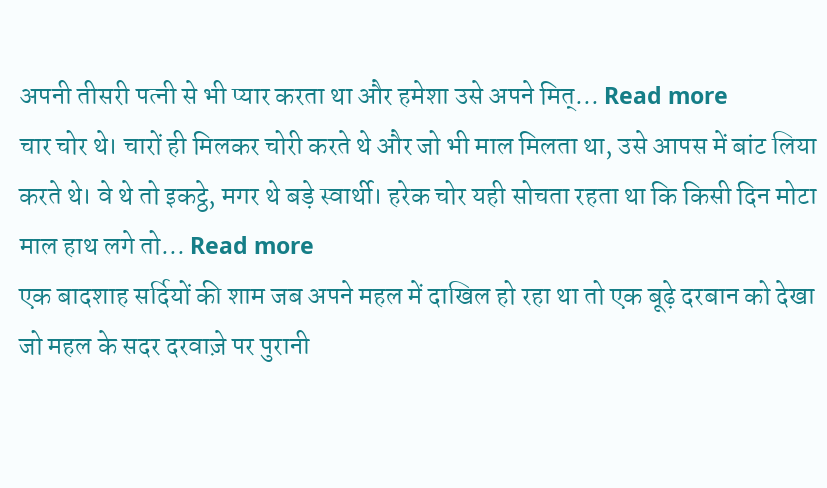अपनी तीसरी पत्नी से भी प्यार करता था और हमेशा उसे अपने मित्... Read more
चार चोर थे। चारों ही मिलकर चोरी करते थे और जो भी माल मिलता था, उसे आपस में बांट लिया करते थे। वे थे तो इकट्ठे, मगर थे बड़े स्वार्थी। हरेक चोर यही सोचता रहता था कि किसी दिन मोटा माल हाथ लगे तो... Read more
एक बादशाह सर्दियों की शाम जब अपने महल में दाखिल हो रहा था तो एक बूढ़े दरबान को देखा जो महल के सदर दरवाज़े पर पुरानी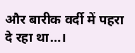और बारीक वर्दी में पहरा दे रहा था…।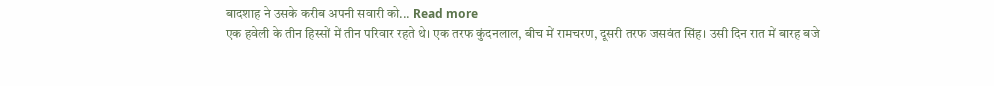बादशाह ने उसके करीब अपनी सवारी को... Read more
एक हवेली के तीन हिस्सों में तीन परिवार रहते थे। एक तरफ कुंदनलाल, बीच में रामचरण, दूसरी तरफ जसवंत सिंह। उसी दिन रात में बारह बजे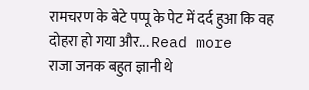रामचरण के बेटे पप्पू के पेट में दर्द हुआ कि वह दोहरा हो गया और... Read more
राजा जनक बहुत ज्ञानी थे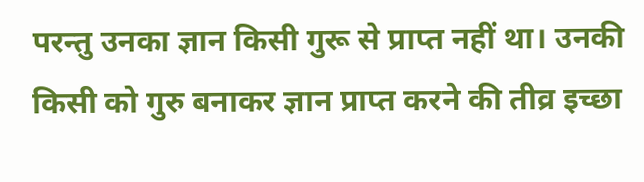परन्तु उनका ज्ञान किसी गुरू से प्राप्त नहीं था। उनकी किसी को गुरु बनाकर ज्ञान प्राप्त करने की तीव्र इच्छा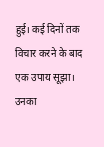हुई। कई दिनों तक विचार करने के बाद एक उपाय सूझा। उनका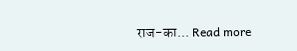राज-का... Read more